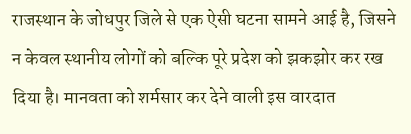राजस्थान के जोधपुर जिले से एक ऐसी घटना सामने आई है, जिसने न केवल स्थानीय लोगों को बल्कि पूरे प्रदेश को झकझोर कर रख दिया है। मानवता को शर्मसार कर देने वाली इस वारदात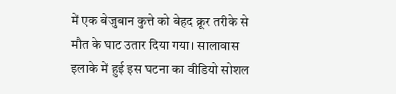में एक बेजुबान कुत्ते को बेहद क्रूर तरीके से मौत के घाट उतार दिया गया। सालावास इलाके में हुई इस घटना का वीडियो सोशल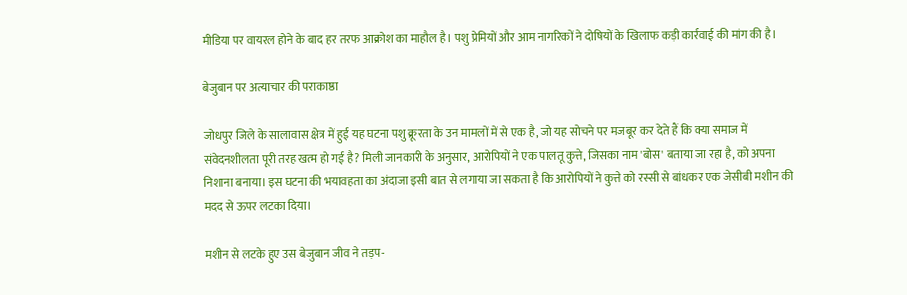मीडिया पर वायरल होने के बाद हर तरफ आक्रोश का माहौल है। पशु प्रेमियों और आम नागरिकों ने दोषियों के खिलाफ कड़ी कार्रवाई की मांग की है।

बेजुबान पर अत्याचार की पराकाष्ठा

जोधपुर जिले के सालावास क्षेत्र में हुई यह घटना पशु क्रूरता के उन मामलों में से एक है, जो यह सोचने पर मजबूर कर देते हैं कि क्या समाज में संवेदनशीलता पूरी तरह खत्म हो गई है? मिली जानकारी के अनुसार, आरोपियों ने एक पालतू कुत्ते, जिसका नाम 'बोस' बताया जा रहा है, को अपना निशाना बनाया। इस घटना की भयावहता का अंदाजा इसी बात से लगाया जा सकता है कि आरोपियों ने कुत्ते को रस्सी से बांधकर एक जेसीबी मशीन की मदद से ऊपर लटका दिया।

मशीन से लटके हुए उस बेजुबान जीव ने तड़प-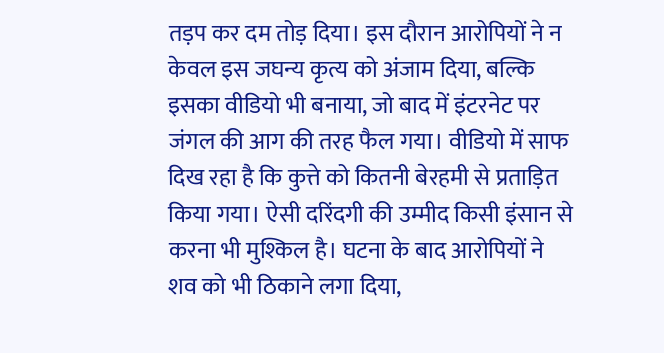तड़प कर दम तोड़ दिया। इस दौरान आरोपियों ने न केवल इस जघन्य कृत्य को अंजाम दिया, बल्कि इसका वीडियो भी बनाया, जो बाद में इंटरनेट पर जंगल की आग की तरह फैल गया। वीडियो में साफ दिख रहा है कि कुत्ते को कितनी बेरहमी से प्रताड़ित किया गया। ऐसी दरिंदगी की उम्मीद किसी इंसान से करना भी मुश्किल है। घटना के बाद आरोपियों ने शव को भी ठिकाने लगा दिया,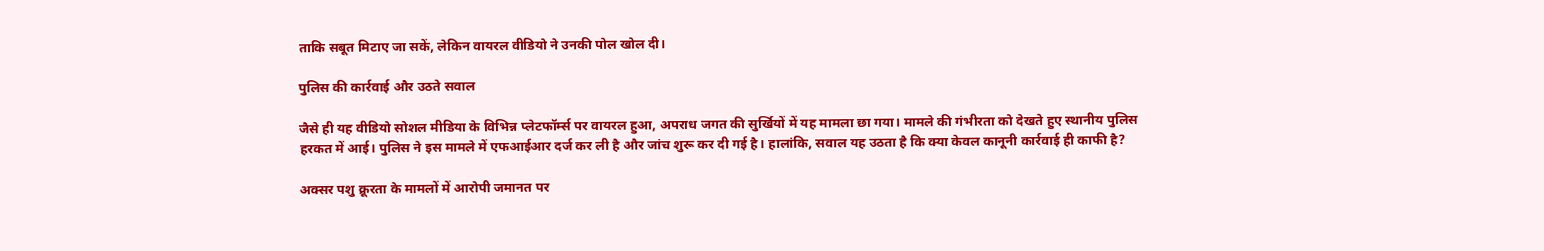ताकि सबूत मिटाए जा सकें, लेकिन वायरल वीडियो ने उनकी पोल खोल दी।

पुलिस की कार्रवाई और उठते सवाल

जैसे ही यह वीडियो सोशल मीडिया के विभिन्न प्लेटफॉर्म्स पर वायरल हुआ, अपराध जगत की सुर्खियों में यह मामला छा गया। मामले की गंभीरता को देखते हुए स्थानीय पुलिस हरकत में आई। पुलिस ने इस मामले में एफआईआर दर्ज कर ली है और जांच शुरू कर दी गई है। हालांकि, सवाल यह उठता है कि क्या केवल कानूनी कार्रवाई ही काफी है?

अक्सर पशु क्रूरता के मामलों में आरोपी जमानत पर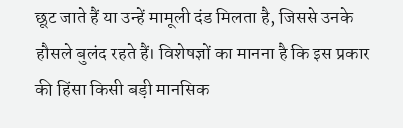छूट जाते हैं या उन्हें मामूली दंड मिलता है, जिससे उनके हौसले बुलंद रहते हैं। विशेषज्ञों का मानना है कि इस प्रकार की हिंसा किसी बड़ी मानसिक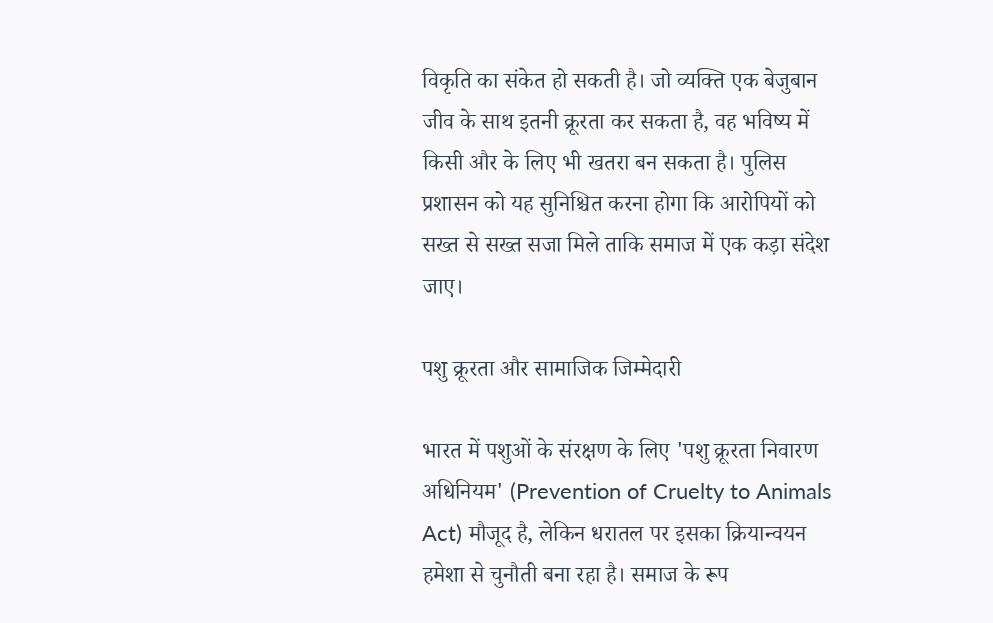विकृति का संकेत हो सकती है। जो व्यक्ति एक बेजुबान जीव के साथ इतनी क्रूरता कर सकता है, वह भविष्य में किसी और के लिए भी खतरा बन सकता है। पुलिस प्रशासन को यह सुनिश्चित करना होगा कि आरोपियों को सख्त से सख्त सजा मिले ताकि समाज में एक कड़ा संदेश जाए।

पशु क्रूरता और सामाजिक जिम्मेदारी

भारत में पशुओं के संरक्षण के लिए 'पशु क्रूरता निवारण अधिनियम' (Prevention of Cruelty to Animals Act) मौजूद है, लेकिन धरातल पर इसका क्रियान्वयन हमेशा से चुनौती बना रहा है। समाज के रूप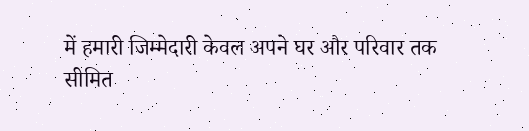में हमारी जिम्मेदारी केवल अपने घर और परिवार तक सीमित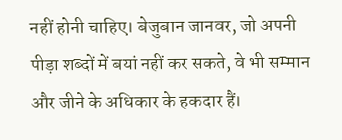नहीं होनी चाहिए। बेजुबान जानवर, जो अपनी पीड़ा शब्दों में बयां नहीं कर सकते, वे भी सम्मान और जीने के अधिकार के हकदार हैं।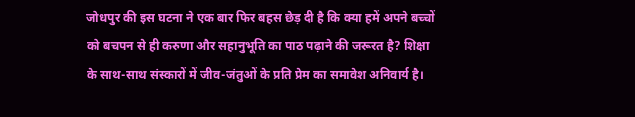जोधपुर की इस घटना ने एक बार फिर बहस छेड़ दी है कि क्या हमें अपने बच्चों को बचपन से ही करुणा और सहानुभूति का पाठ पढ़ाने की जरूरत है? शिक्षा के साथ-साथ संस्कारों में जीव-जंतुओं के प्रति प्रेम का समावेश अनिवार्य है।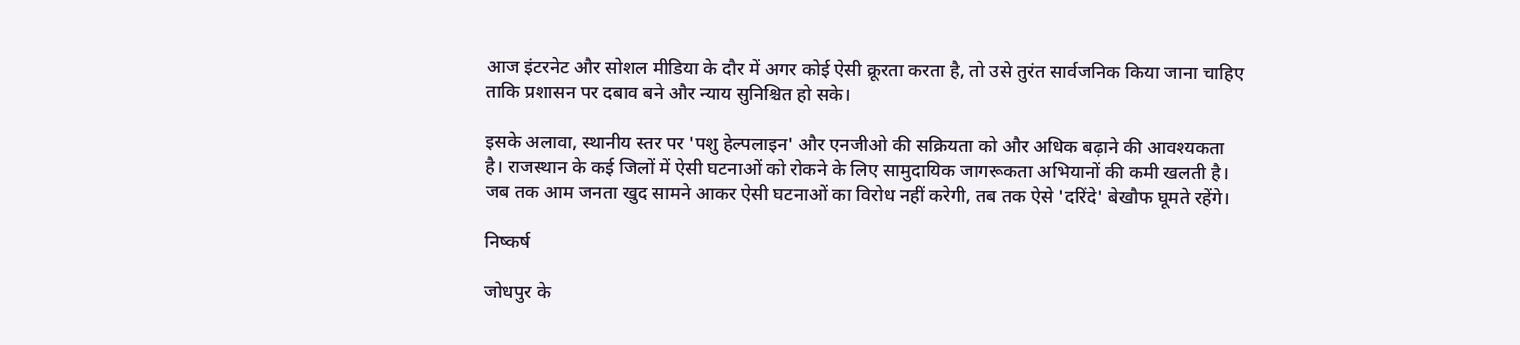आज इंटरनेट और सोशल मीडिया के दौर में अगर कोई ऐसी क्रूरता करता है, तो उसे तुरंत सार्वजनिक किया जाना चाहिए ताकि प्रशासन पर दबाव बने और न्याय सुनिश्चित हो सके।

इसके अलावा, स्थानीय स्तर पर 'पशु हेल्पलाइन' और एनजीओ की सक्रियता को और अधिक बढ़ाने की आवश्यकता है। राजस्थान के कई जिलों में ऐसी घटनाओं को रोकने के लिए सामुदायिक जागरूकता अभियानों की कमी खलती है। जब तक आम जनता खुद सामने आकर ऐसी घटनाओं का विरोध नहीं करेगी, तब तक ऐसे 'दरिंदे' बेखौफ घूमते रहेंगे।

निष्कर्ष

जोधपुर के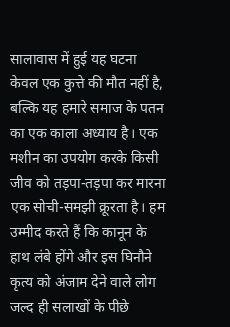सालावास में हुई यह घटना केवल एक कुत्ते की मौत नहीं है, बल्कि यह हमारे समाज के पतन का एक काला अध्याय है। एक मशीन का उपयोग करके किसी जीव को तड़पा-तड़पा कर मारना एक सोची-समझी क्रूरता है। हम उम्मीद करते हैं कि कानून के हाथ लंबे होंगे और इस घिनौने कृत्य को अंजाम देने वाले लोग जल्द ही सलाखों के पीछे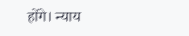होंगे। न्याय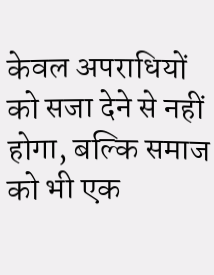केवल अपराधियों को सजा देने से नहीं होगा, बल्कि समाज को भी एक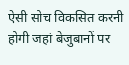ऐसी सोच विकसित करनी होगी जहां बेजुबानों पर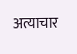अत्याचार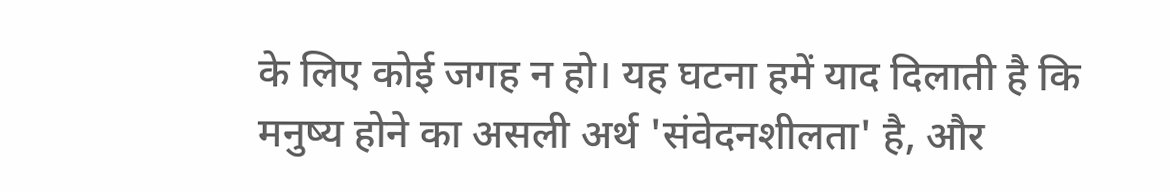के लिए कोई जगह न हो। यह घटना हमें याद दिलाती है कि मनुष्य होने का असली अर्थ 'संवेदनशीलता' है, और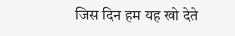जिस दिन हम यह खो देते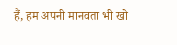हैं, हम अपनी मानवता भी खो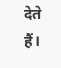देते हैं।